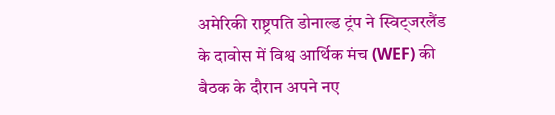अमेरिकी राष्ट्रपति डोनाल्ड ट्रंप ने स्विट्जरलैंड के दावोस में विश्व आर्थिक मंच (WEF) की बैठक के दौरान अपने नए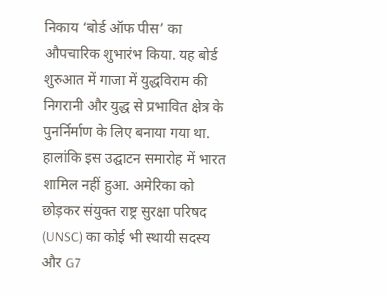निकाय ‘बोर्ड ऑफ पीस’ का औपचारिक शुभारंभ किया. यह बोर्ड शुरुआत में गाजा में युद्धविराम की निगरानी और युद्ध से प्रभावित क्षेत्र के पुनर्निर्माण के लिए बनाया गया था. हालांकि इस उद्घाटन समारोह में भारत शामिल नहीं हुआ. अमेरिका को छोड़कर संयुक्त राष्ट्र सुरक्षा परिषद (UNSC) का कोई भी स्थायी सदस्य और G7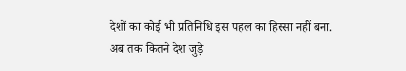देशों का कोई भी प्रतिनिधि इस पहल का हिस्सा नहीं बना.
अब तक कितने देश जुड़े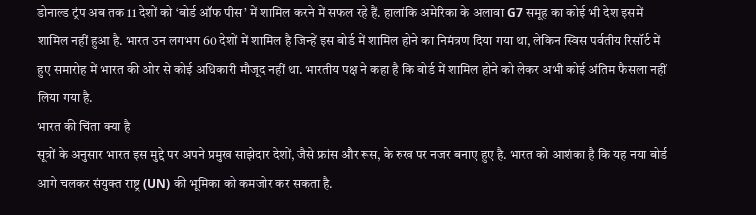डोनाल्ड ट्रंप अब तक 11 देशों को ‘बोर्ड ऑफ पीस’ में शामिल करने में सफल रहे हैं. हालांकि अमेरिका के अलावा G7 समूह का कोई भी देश इसमें शामिल नहीं हुआ है. भारत उन लगभग 60 देशों में शामिल है जिन्हें इस बोर्ड में शामिल होने का निमंत्रण दिया गया था, लेकिन स्विस पर्वतीय रिसॉर्ट में हुए समारोह में भारत की ओर से कोई अधिकारी मौजूद नहीं था. भारतीय पक्ष ने कहा है कि बोर्ड में शामिल होने को लेकर अभी कोई अंतिम फैसला नहीं लिया गया है.
भारत की चिंता क्या है
सूत्रों के अनुसार भारत इस मुद्दे पर अपने प्रमुख साझेदार देशों, जैसे फ्रांस और रूस, के रुख पर नजर बनाए हुए है. भारत को आशंका है कि यह नया बोर्ड आगे चलकर संयुक्त राष्ट्र (UN) की भूमिका को कमजोर कर सकता है.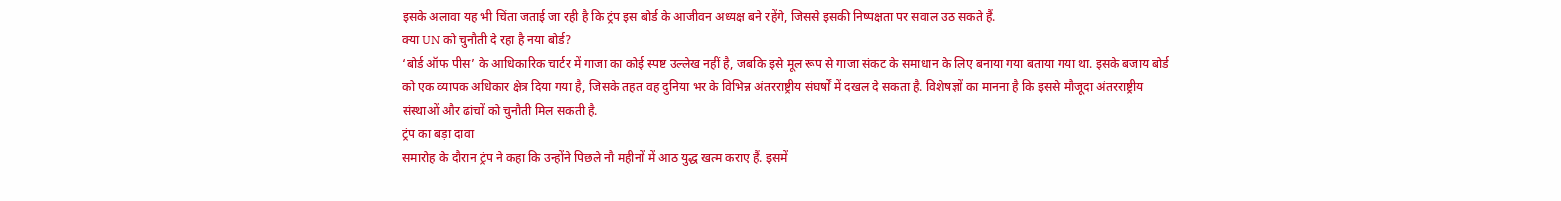इसके अलावा यह भी चिंता जताई जा रही है कि ट्रंप इस बोर्ड के आजीवन अध्यक्ष बने रहेंगे, जिससे इसकी निष्पक्षता पर सवाल उठ सकते हैं.
क्या UN को चुनौती दे रहा है नया बोर्ड?
‘बोर्ड ऑफ पीस’ के आधिकारिक चार्टर में गाजा का कोई स्पष्ट उल्लेख नहीं है, जबकि इसे मूल रूप से गाजा संकट के समाधान के लिए बनाया गया बताया गया था. इसके बजाय बोर्ड को एक व्यापक अधिकार क्षेत्र दिया गया है, जिसके तहत वह दुनिया भर के विभिन्न अंतरराष्ट्रीय संघर्षों में दखल दे सकता है. विशेषज्ञों का मानना है कि इससे मौजूदा अंतरराष्ट्रीय संस्थाओं और ढांचों को चुनौती मिल सकती है.
ट्रंप का बड़ा दावा
समारोह के दौरान ट्रंप ने कहा कि उन्होंने पिछले नौ महीनों में आठ युद्ध खत्म कराए हैं. इसमें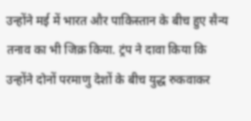उन्होंने मई में भारत और पाकिस्तान के बीच हुए सैन्य तनाव का भी जिक्र किया. ट्रंप ने दावा किया कि उन्होंने दोनों परमाणु देशों के बीच युद्ध रुकवाकर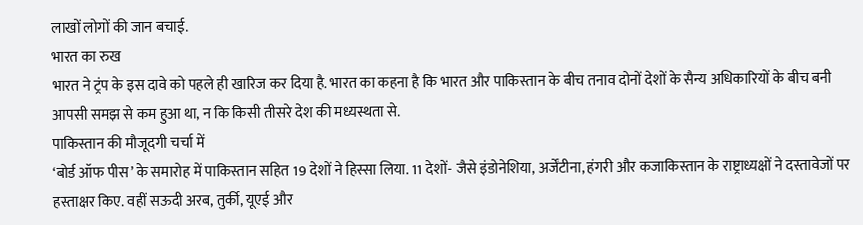लाखों लोगों की जान बचाई.
भारत का रुख
भारत ने ट्रंप के इस दावे को पहले ही खारिज कर दिया है. भारत का कहना है कि भारत और पाकिस्तान के बीच तनाव दोनों देशों के सैन्य अधिकारियों के बीच बनी आपसी समझ से कम हुआ था, न कि किसी तीसरे देश की मध्यस्थता से.
पाकिस्तान की मौजूदगी चर्चा में
‘बोर्ड ऑफ पीस’ के समारोह में पाकिस्तान सहित 19 देशों ने हिस्सा लिया. 11 देशों- जैसे इंडोनेशिया, अर्जेंटीना, हंगरी और कजाकिस्तान के राष्ट्राध्यक्षों ने दस्तावेजों पर हस्ताक्षर किए. वहीं सऊदी अरब, तुर्की, यूएई और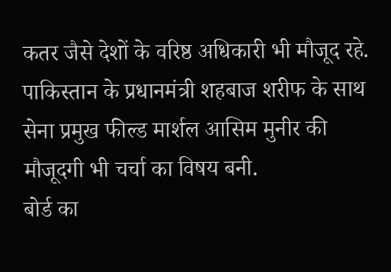कतर जैसे देशों के वरिष्ठ अधिकारी भी मौजूद रहे. पाकिस्तान के प्रधानमंत्री शहबाज शरीफ के साथ सेना प्रमुख फील्ड मार्शल आसिम मुनीर की मौजूदगी भी चर्चा का विषय बनी.
बोर्ड का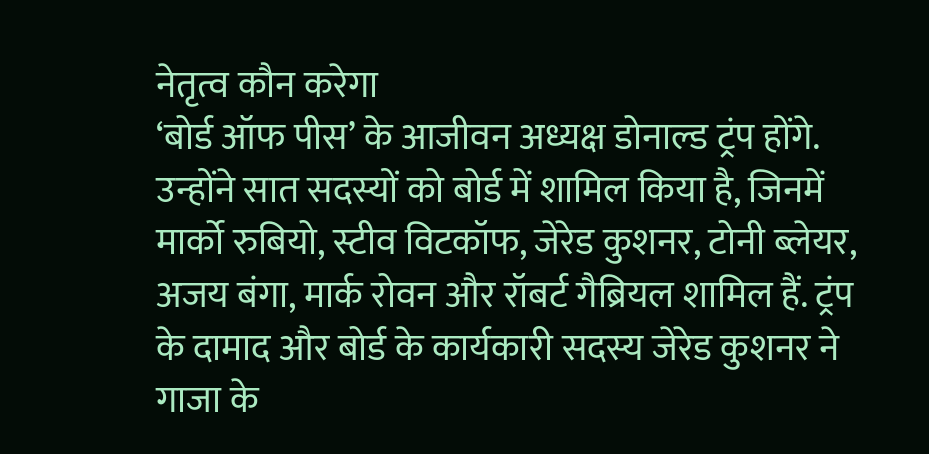नेतृत्व कौन करेगा
‘बोर्ड ऑफ पीस’ के आजीवन अध्यक्ष डोनाल्ड ट्रंप होंगे. उन्होंने सात सदस्यों को बोर्ड में शामिल किया है, जिनमें मार्को रुबियो, स्टीव विटकॉफ, जेरेड कुशनर, टोनी ब्लेयर, अजय बंगा, मार्क रोवन और रॉबर्ट गैब्रियल शामिल हैं. ट्रंप के दामाद और बोर्ड के कार्यकारी सदस्य जेरेड कुशनर ने गाजा के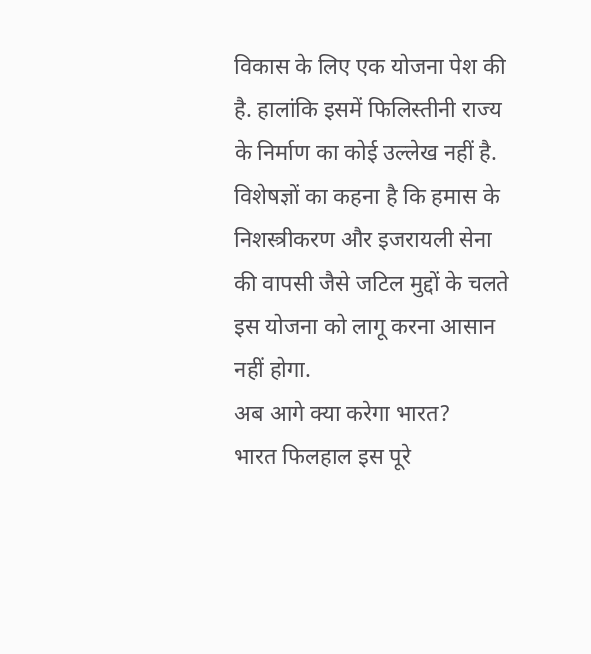विकास के लिए एक योजना पेश की है. हालांकि इसमें फिलिस्तीनी राज्य के निर्माण का कोई उल्लेख नहीं है. विशेषज्ञों का कहना है कि हमास के निशस्त्रीकरण और इजरायली सेना की वापसी जैसे जटिल मुद्दों के चलते इस योजना को लागू करना आसान नहीं होगा.
अब आगे क्या करेगा भारत?
भारत फिलहाल इस पूरे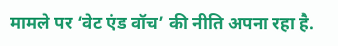मामले पर ‘वेट एंड वॉच’ की नीति अपना रहा है.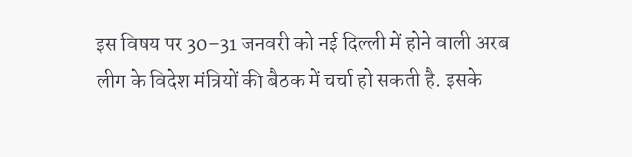इस विषय पर 30–31 जनवरी को नई दिल्ली में होने वाली अरब लीग के विदेश मंत्रियों की बैठक में चर्चा हो सकती है. इसके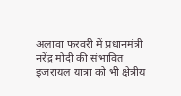अलावा फरवरी में प्रधानमंत्री नरेंद्र मोदी की संभावित इजरायल यात्रा को भी क्षेत्रीय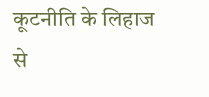कूटनीति के लिहाज से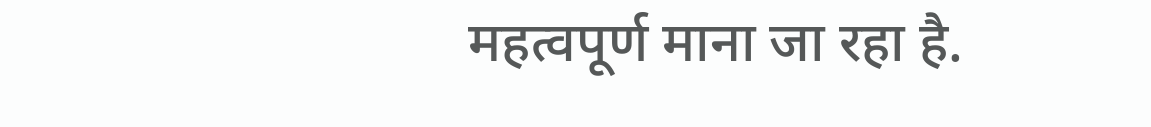महत्वपूर्ण माना जा रहा है.